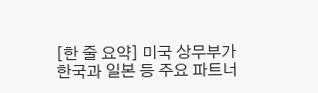[한 줄 요약] 미국 상무부가 한국과 일본 등 주요 파트너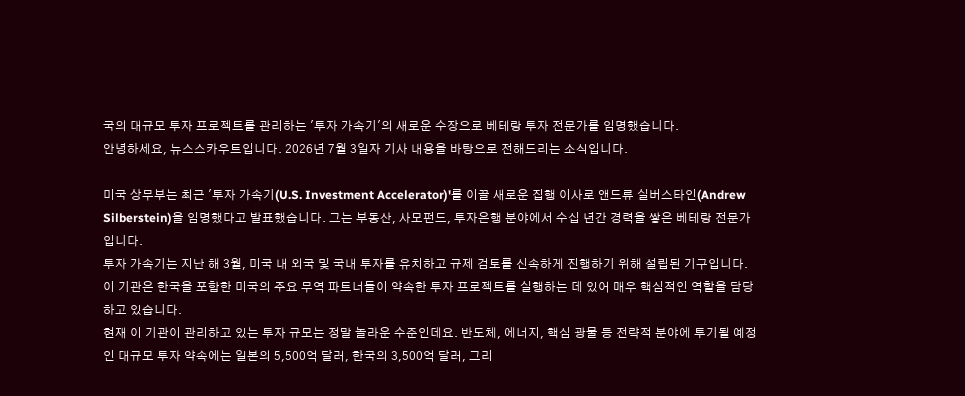국의 대규모 투자 프로젝트를 관리하는 '투자 가속기'의 새로운 수장으로 베테랑 투자 전문가를 임명했습니다.
안녕하세요, 뉴스스카우트입니다. 2026년 7월 3일자 기사 내용을 바탕으로 전해드리는 소식입니다.

미국 상무부는 최근 '투자 가속기(U.S. Investment Accelerator)'를 이끌 새로운 집행 이사로 앤드류 실버스타인(Andrew Silberstein)을 임명했다고 발표했습니다. 그는 부동산, 사모펀드, 투자은행 분야에서 수십 년간 경력을 쌓은 베테랑 전문가입니다.
투자 가속기는 지난 해 3월, 미국 내 외국 및 국내 투자를 유치하고 규제 검토를 신속하게 진행하기 위해 설립된 기구입니다. 이 기관은 한국을 포함한 미국의 주요 무역 파트너들이 약속한 투자 프로젝트를 실행하는 데 있어 매우 핵심적인 역할을 담당하고 있습니다.
현재 이 기관이 관리하고 있는 투자 규모는 정말 놀라운 수준인데요. 반도체, 에너지, 핵심 광물 등 전략적 분야에 투기될 예정인 대규모 투자 약속에는 일본의 5,500억 달러, 한국의 3,500억 달러, 그리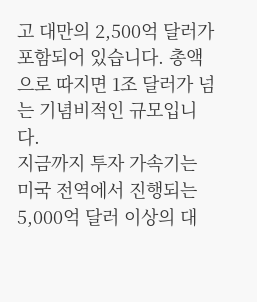고 대만의 2,500억 달러가 포함되어 있습니다. 총액으로 따지면 1조 달러가 넘는 기념비적인 규모입니다.
지금까지 투자 가속기는 미국 전역에서 진행되는 5,000억 달러 이상의 대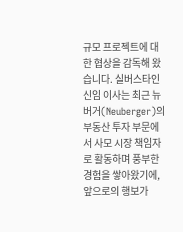규모 프로젝트에 대한 협상을 감독해 왔습니다. 실버스타인 신임 이사는 최근 뉴버거(Neuberger)의 부동산 투자 부문에서 사모 시장 책임자로 활동하며 풍부한 경험을 쌓아왔기에, 앞으로의 행보가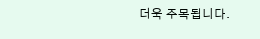더욱 주목됩니다.